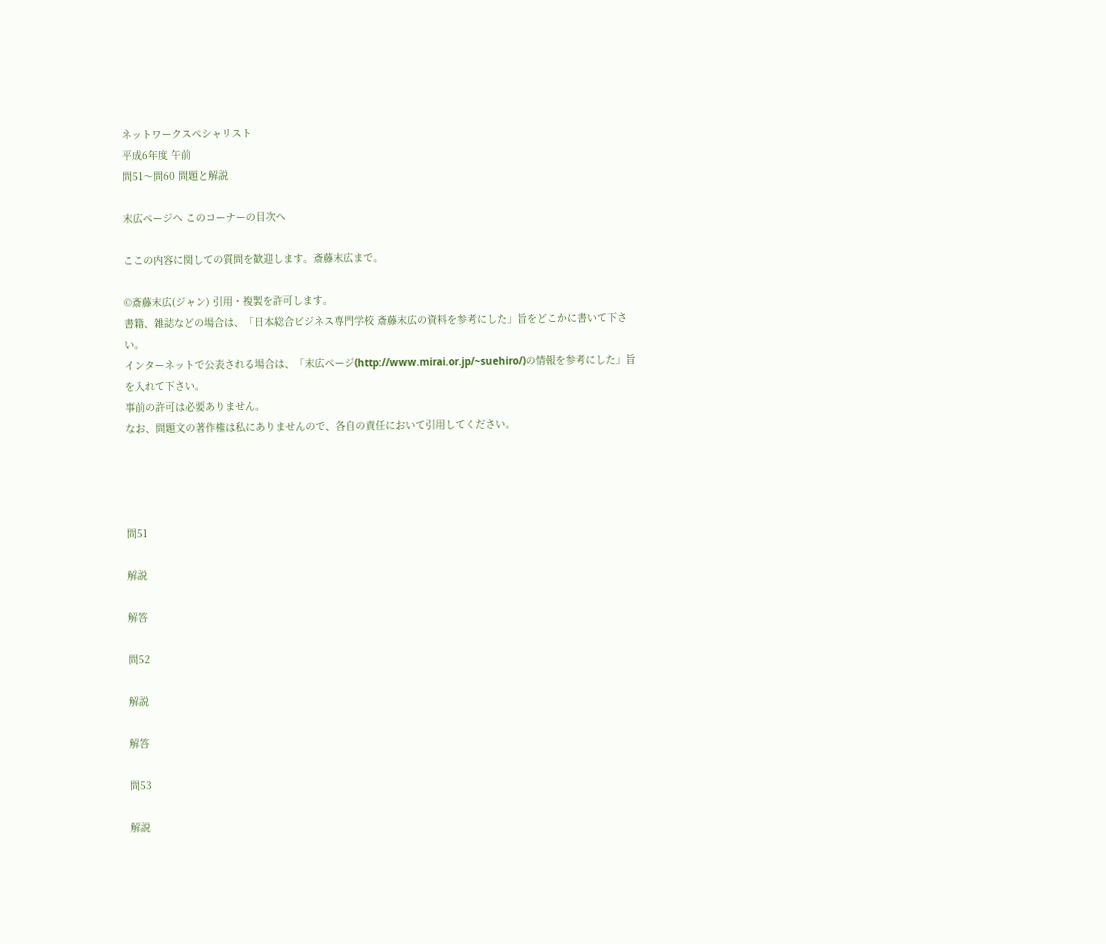ネットワークスペシャリスト
平成6年度 午前
問51〜問60 問題と解説

末広ページへ このコーナーの目次へ

ここの内容に関しての質問を歓迎します。斎藤末広まで。

©斎藤末広(ジャン) 引用・複製を許可します。
書籍、雑誌などの場合は、「日本総合ビジネス専門学校 斎藤末広の資料を参考にした」旨をどこかに書いて下さい。
インターネットで公表される場合は、「末広ページ(http://www.mirai.or.jp/~suehiro/)の情報を参考にした」旨を入れて下さい。
事前の許可は必要ありません。
なお、問題文の著作権は私にありませんので、各自の責任において引用してください。




問51

解説

解答

問52

解説

解答

問53

解説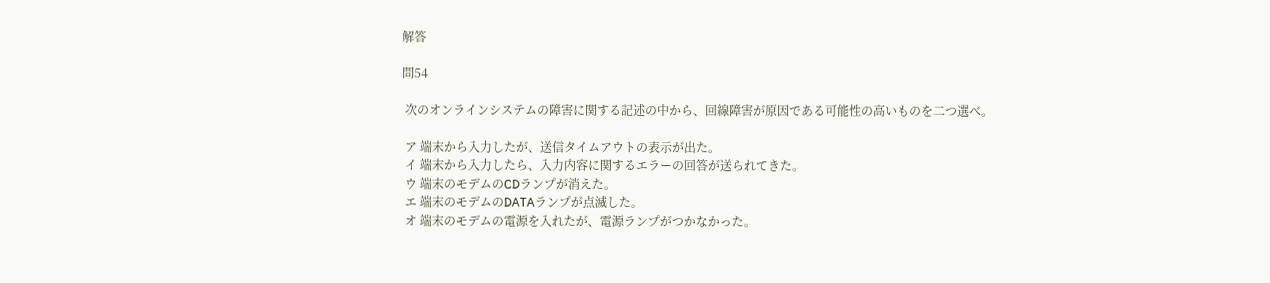解答

問54

 次のオンラインシステムの障害に関する記述の中から、回線障害が原因である可能性の高いものを二つ選べ。

 ア 端末から入力したが、送信タイムアウトの表示が出た。
 イ 端末から入力したら、入力内容に関するエラーの回答が送られてきた。
 ウ 端末のモデムのCDランプが消えた。
 エ 端末のモデムのDATAランプが点滅した。
 オ 端末のモデムの電源を入れたが、電源ランプがつかなかった。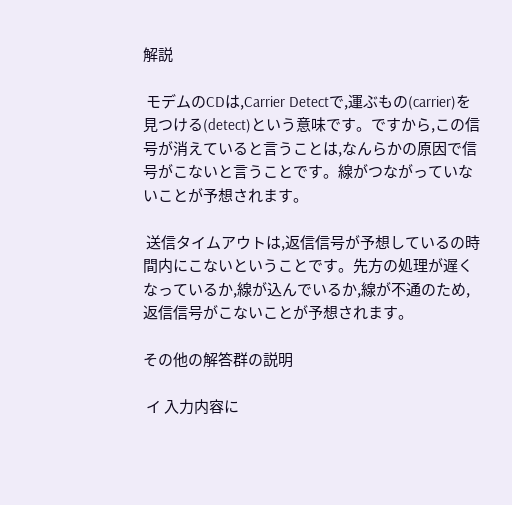解説

 モデムのCDは,Carrier Detectで,運ぶもの(carrier)を見つける(detect)という意味です。ですから,この信号が消えていると言うことは,なんらかの原因で信号がこないと言うことです。線がつながっていないことが予想されます。

 送信タイムアウトは,返信信号が予想しているの時間内にこないということです。先方の処理が遅くなっているか,線が込んでいるか,線が不通のため,返信信号がこないことが予想されます。

その他の解答群の説明

 イ 入力内容に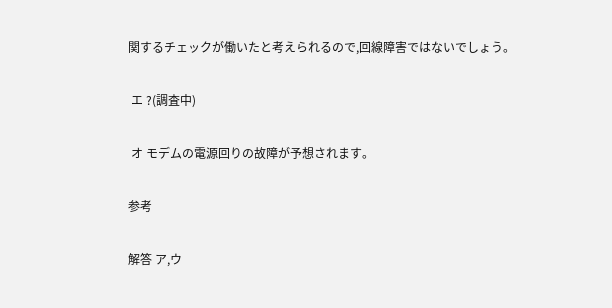関するチェックが働いたと考えられるので,回線障害ではないでしょう。

 エ ?(調査中)

 オ モデムの電源回りの故障が予想されます。

参考

解答 ア,ウ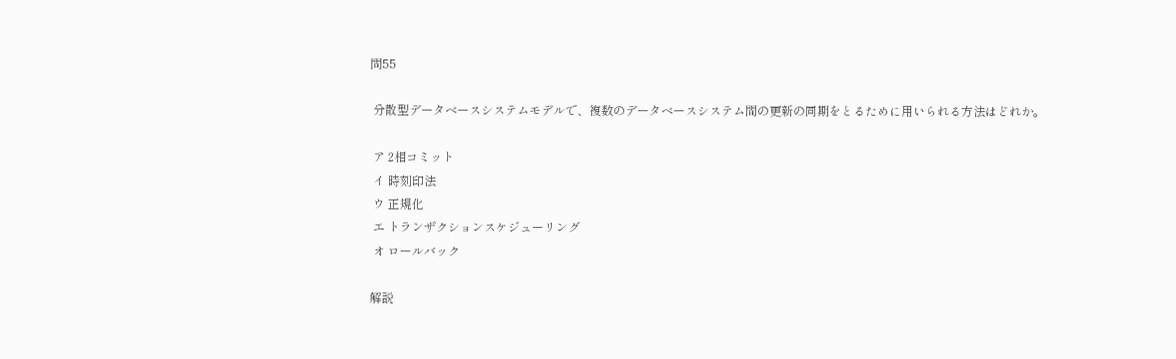問55

 分散型データベースシステムモデルで、複数のデータベースシステム間の更新の同期をとるために用いられる方法はどれか。

 ア 2相コミット
 イ 時刻印法
 ウ 正規化
 エ トランザクションスケジューリング
 オ ロールバック

解説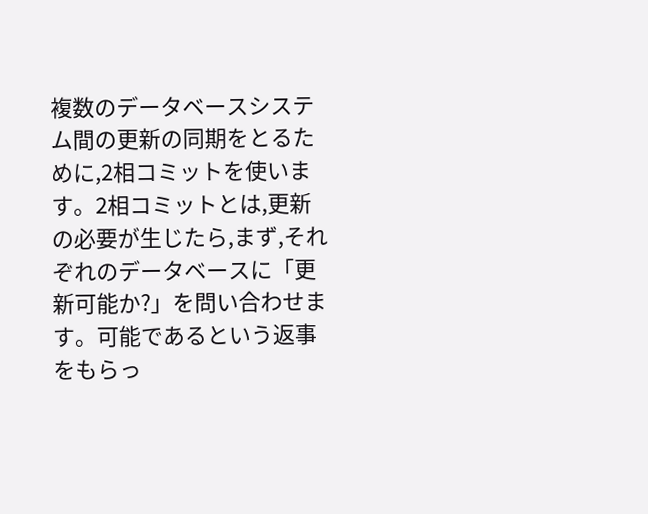複数のデータベースシステム間の更新の同期をとるために,2相コミットを使います。2相コミットとは,更新の必要が生じたら,まず,それぞれのデータベースに「更新可能か?」を問い合わせます。可能であるという返事をもらっ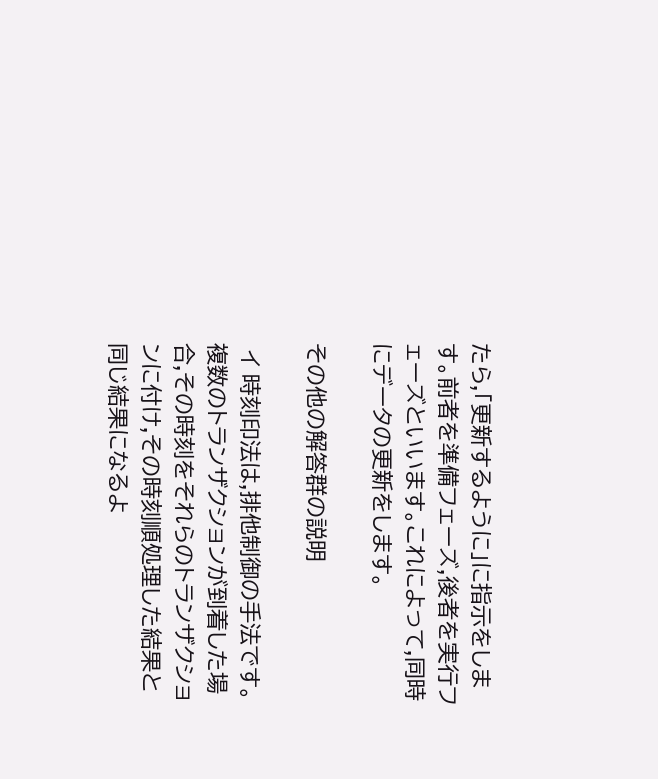たら,「更新するように」に指示をします。前者を準備フェーズ,後者を実行フェーズといいます。これによって,同時にデータの更新をします。

その他の解答群の説明

 イ 時刻印法は,排他制御の手法です。複数のトランザクションが到着した場合,その時刻をそれらのトランザクションに付け,その時刻順処理した結果と同じ結果になるよ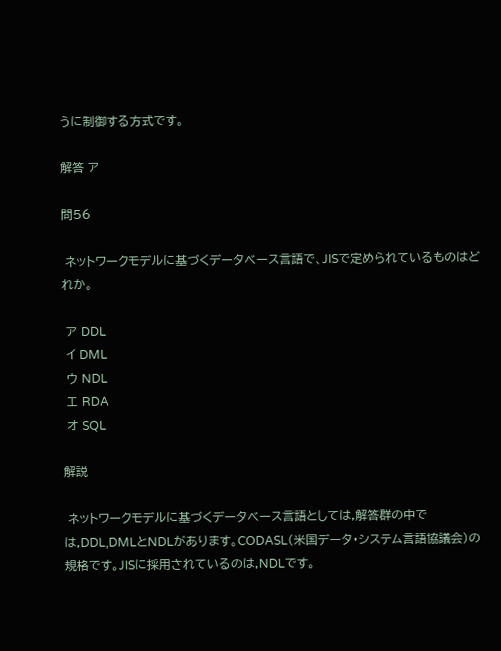うに制御する方式です。

解答 ア

問56

 ネットワークモデルに基づくデータベース言語で、JISで定められているものはどれか。

 ア DDL
 イ DML
 ウ NDL
 エ RDA
 オ SQL

解説

 ネットワークモデルに基づくデータベース言語としては,解答群の中では,DDL,DMLとNDLがあります。CODASL(米国データ・システム言語協議会)の規格です。JISに採用されているのは,NDLです。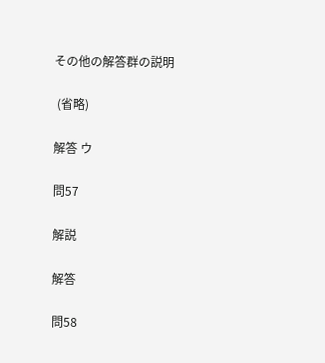その他の解答群の説明

 (省略)

解答 ウ

問57

解説

解答

問58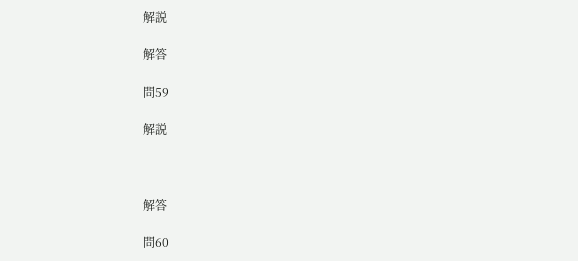解説

解答

問59

解説



解答

問60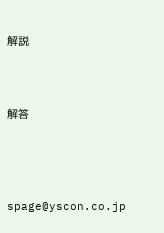解説



解答




spage@yscon.co.jp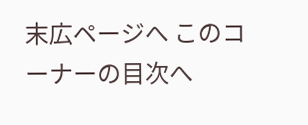末広ページへ このコーナーの目次へ